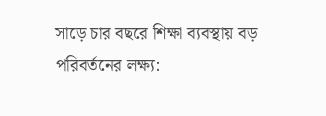সাড়ে চার বছরে শিক্ষা ব্যবস্থায় বড় পরিবর্তনের লক্ষ্য: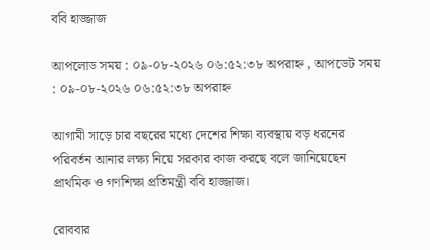ববি হাজ্জাজ

আপলোড সময় : ০৯-০৮-২০২৬ ০৬:৫২:৩৮ অপরাহ্ন , আপডেট সময় : ০৯-০৮-২০২৬ ০৬:৫২:৩৮ অপরাহ্ন

আগামী সাড়ে চার বছরের মধ্যে দেশের শিক্ষা ব্যবস্থায় বড় ধরনের পরিবর্তন আনার লক্ষ্য নিয়ে সরকার কাজ করছে বলে জানিয়েছেন প্রাথমিক ও গণশিক্ষা প্রতিমন্ত্রী ববি হাজ্জাজ।

রোববার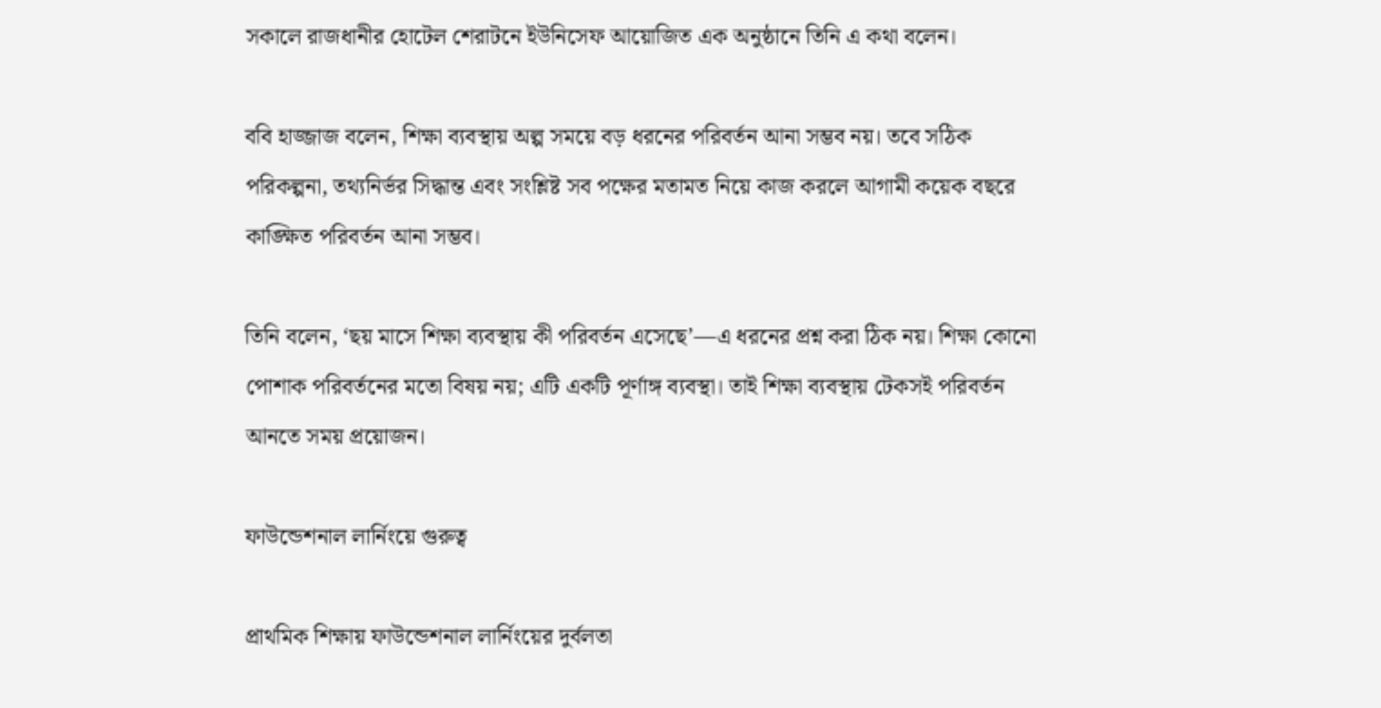সকালে রাজধানীর হোটেল শেরাটনে ইউনিসেফ আয়োজিত এক অনুষ্ঠানে তিনি এ কথা বলেন।

ববি হাজ্জাজ বলেন, শিক্ষা ব্যবস্থায় অল্প সময়ে বড় ধরনের পরিবর্তন আনা সম্ভব নয়। তবে সঠিক পরিকল্পনা, তথ্যনির্ভর সিদ্ধান্ত এবং সংশ্লিষ্ট সব পক্ষের মতামত নিয়ে কাজ করলে আগামী কয়েক বছরে কাঙ্ক্ষিত পরিবর্তন আনা সম্ভব।

তিনি বলেন, ‘ছয় মাসে শিক্ষা ব্যবস্থায় কী পরিবর্তন এসেছে’—এ ধরনের প্রশ্ন করা ঠিক নয়। শিক্ষা কোনো পোশাক পরিবর্তনের মতো বিষয় নয়; এটি একটি পূর্ণাঙ্গ ব্যবস্থা। তাই শিক্ষা ব্যবস্থায় টেকসই পরিবর্তন আনতে সময় প্রয়োজন।

ফাউন্ডেশনাল লার্নিংয়ে গুরুত্ব

প্রাথমিক শিক্ষায় ফাউন্ডেশনাল লার্নিংয়ের দুর্বলতা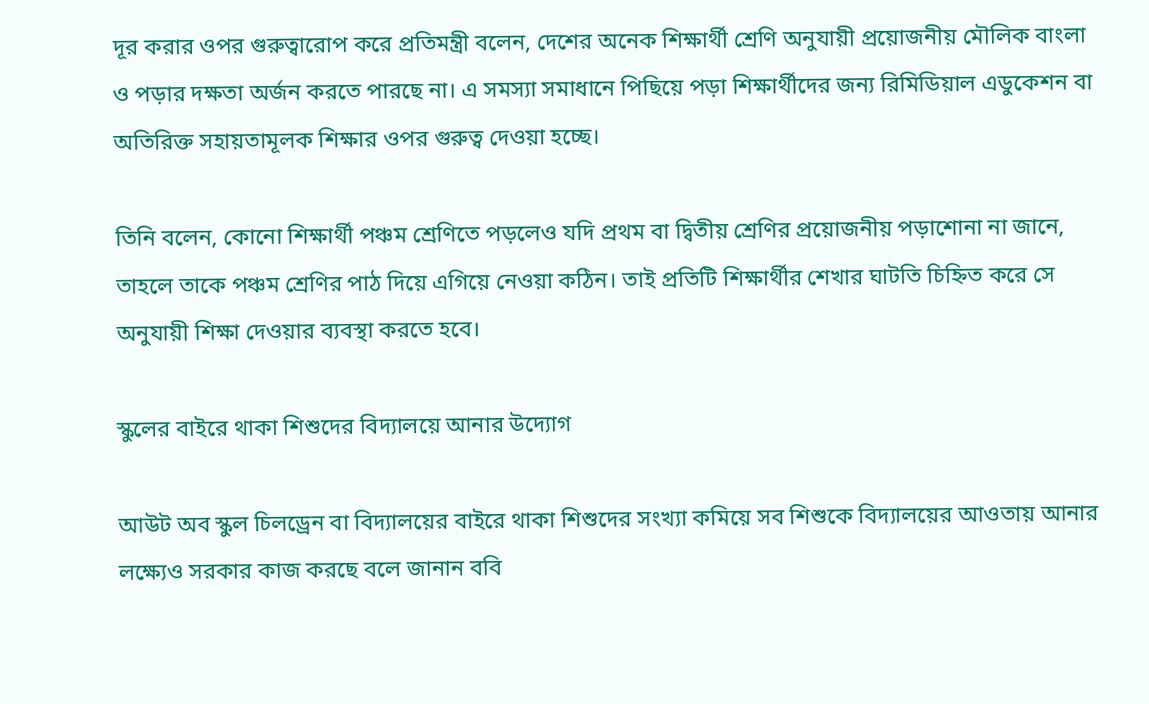দূর করার ওপর গুরুত্বারোপ করে প্রতিমন্ত্রী বলেন, দেশের অনেক শিক্ষার্থী শ্রেণি অনুযায়ী প্রয়োজনীয় মৌলিক বাংলা ও পড়ার দক্ষতা অর্জন করতে পারছে না। এ সমস্যা সমাধানে পিছিয়ে পড়া শিক্ষার্থীদের জন্য রিমিডিয়াল এডুকেশন বা অতিরিক্ত সহায়তামূলক শিক্ষার ওপর গুরুত্ব দেওয়া হচ্ছে।

তিনি বলেন, কোনো শিক্ষার্থী পঞ্চম শ্রেণিতে পড়লেও যদি প্রথম বা দ্বিতীয় শ্রেণির প্রয়োজনীয় পড়াশোনা না জানে, তাহলে তাকে পঞ্চম শ্রেণির পাঠ দিয়ে এগিয়ে নেওয়া কঠিন। তাই প্রতিটি শিক্ষার্থীর শেখার ঘাটতি চিহ্নিত করে সে অনুযায়ী শিক্ষা দেওয়ার ব্যবস্থা করতে হবে।

স্কুলের বাইরে থাকা শিশুদের বিদ্যালয়ে আনার উদ্যোগ

আউট অব স্কুল চিলড্রেন বা বিদ্যালয়ের বাইরে থাকা শিশুদের সংখ্যা কমিয়ে সব শিশুকে বিদ্যালয়ের আওতায় আনার লক্ষ্যেও সরকার কাজ করছে বলে জানান ববি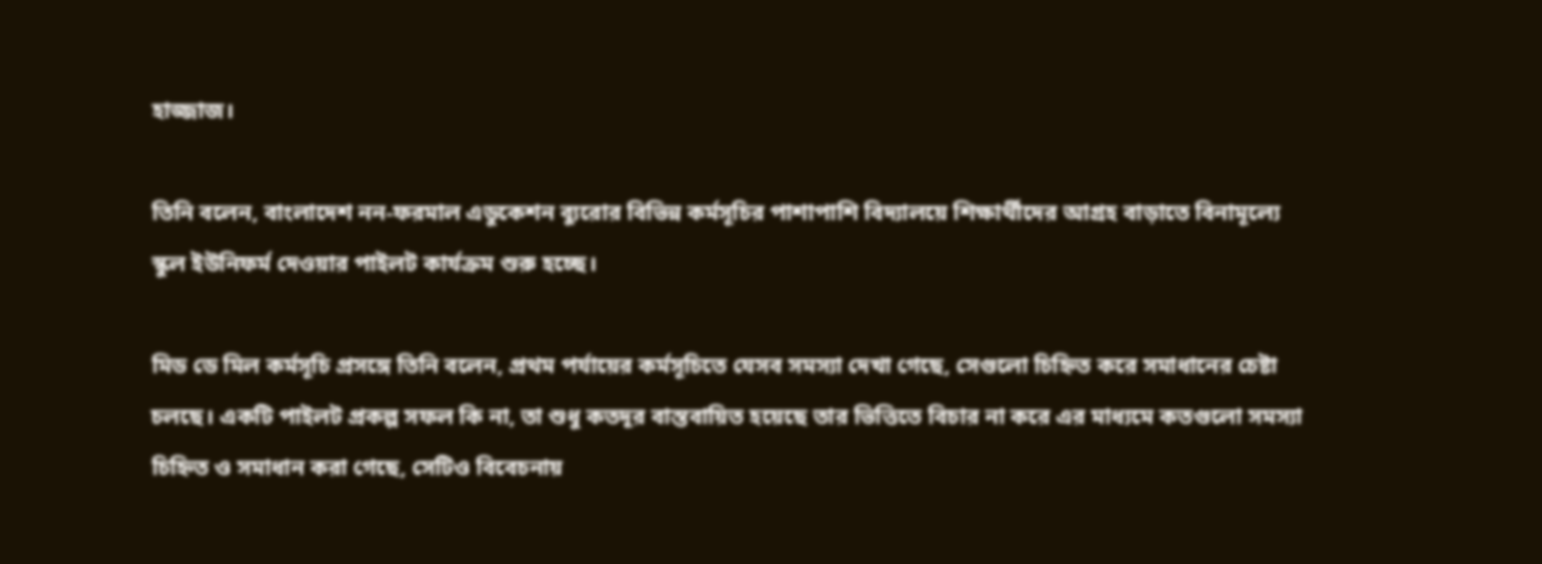হাজ্জাজ।

তিনি বলেন, বাংলাদেশ নন-ফরমাল এডুকেশন ব্যুরোর বিভিন্ন কর্মসূচির পাশাপাশি বিদ্যালয়ে শিক্ষার্থীদের আগ্রহ বাড়াতে বিনামূল্যে স্কুল ইউনিফর্ম দেওয়ার পাইলট কার্যক্রম শুরু হচ্ছে।

মিড ডে মিল কর্মসূচি প্রসঙ্গে তিনি বলেন, প্রথম পর্যায়ের কর্মসূচিতে যেসব সমস্যা দেখা গেছে, সেগুলো চিহ্নিত করে সমাধানের চেষ্টা চলছে। একটি পাইলট প্রকল্প সফল কি না, তা শুধু কতদূর বাস্তবায়িত হয়েছে তার ভিত্তিতে বিচার না করে এর মাধ্যমে কতগুলো সমস্যা চিহ্নিত ও সমাধান করা গেছে, সেটিও বিবেচনায়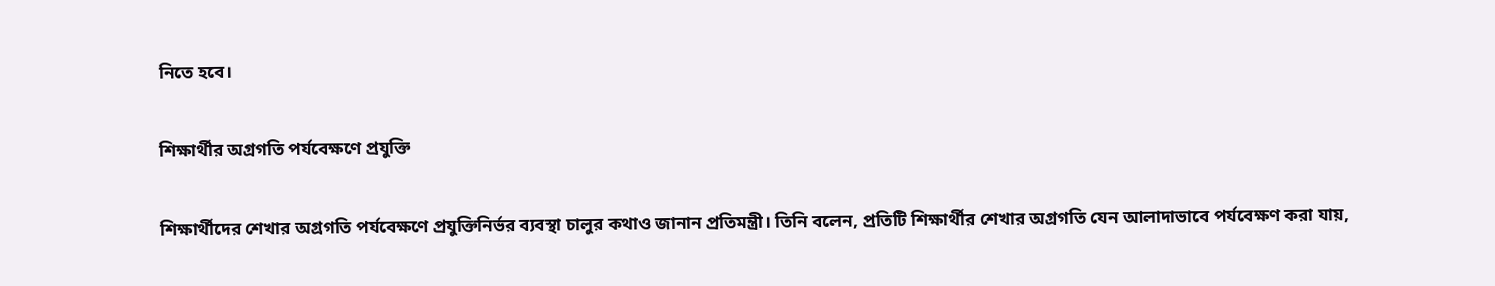নিতে হবে।

শিক্ষার্থীর অগ্রগতি পর্যবেক্ষণে প্রযুক্তি

শিক্ষার্থীদের শেখার অগ্রগতি পর্যবেক্ষণে প্রযুক্তিনির্ভর ব্যবস্থা চালুর কথাও জানান প্রতিমন্ত্রী। তিনি বলেন, প্রতিটি শিক্ষার্থীর শেখার অগ্রগতি যেন আলাদাভাবে পর্যবেক্ষণ করা যায়,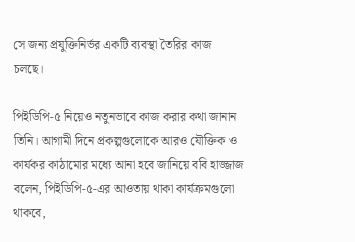সে জন্য প্রযুক্তিনির্ভর একটি ব্যবস্থা তৈরির কাজ চলছে।

পিইডিপি-৫ নিয়েও নতুনভাবে কাজ করার কথা জানান তিনি। আগামী দিনে প্রকল্পগুলোকে আরও যৌক্তিক ও কার্যকর কাঠামোর মধ্যে আনা হবে জানিয়ে ববি হাজ্জাজ বলেন, পিইডিপি-৫-এর আওতায় থাকা কার্যক্রমগুলো থাকবে,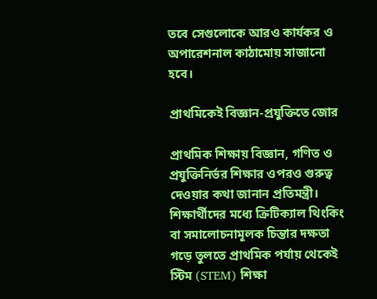তবে সেগুলোকে আরও কার্যকর ও অপারেশনাল কাঠামোয় সাজানো হবে।

প্রাথমিকেই বিজ্ঞান-প্রযুক্তিতে জোর

প্রাথমিক শিক্ষায় বিজ্ঞান, গণিত ও প্রযুক্তিনির্ভর শিক্ষার ওপরও গুরুত্ব দেওয়ার কথা জানান প্রতিমন্ত্রী। শিক্ষার্থীদের মধ্যে ক্রিটিক্যাল থিংকিং বা সমালোচনামূলক চিন্তার দক্ষতা গড়ে তুলতে প্রাথমিক পর্যায় থেকেই স্টিম (STEM) শিক্ষা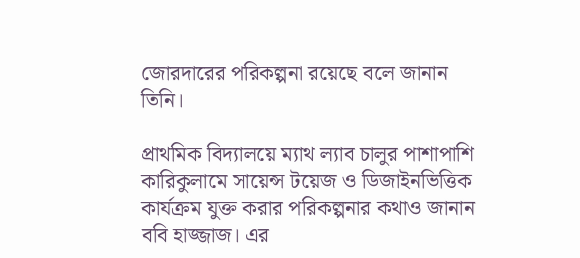জোরদারের পরিকল্পনা রয়েছে বলে জানান তিনি।

প্রাথমিক বিদ্যালয়ে ম্যাথ ল্যাব চালুর পাশাপাশি কারিকুলামে সায়েন্স টয়েজ ও ডিজাইনভিত্তিক কার্যক্রম যুক্ত করার পরিকল্পনার কথাও জানান ববি হাজ্জাজ। এর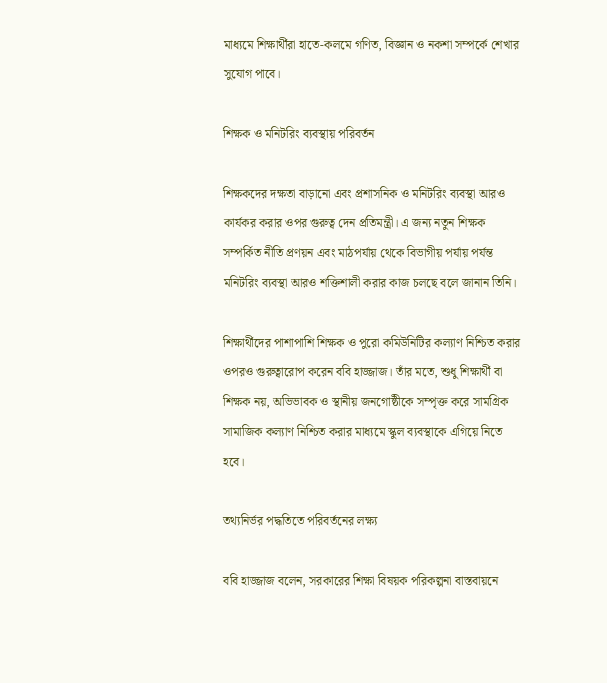মাধ্যমে শিক্ষার্থীরা হাতে-কলমে গণিত, বিজ্ঞান ও নকশা সম্পর্কে শেখার সুযোগ পাবে।

শিক্ষক ও মনিটরিং ব্যবস্থায় পরিবর্তন

শিক্ষকদের দক্ষতা বাড়ানো এবং প্রশাসনিক ও মনিটরিং ব্যবস্থা আরও কার্যকর করার ওপর গুরুত্ব দেন প্রতিমন্ত্রী। এ জন্য নতুন শিক্ষক সম্পর্কিত নীতি প্রণয়ন এবং মাঠপর্যায় থেকে বিভাগীয় পর্যায় পর্যন্ত মনিটরিং ব্যবস্থা আরও শক্তিশালী করার কাজ চলছে বলে জানান তিনি।

শিক্ষার্থীদের পাশাপাশি শিক্ষক ও পুরো কমিউনিটির কল্যাণ নিশ্চিত করার ওপরও গুরুত্বারোপ করেন ববি হাজ্জাজ। তাঁর মতে, শুধু শিক্ষার্থী বা শিক্ষক নয়, অভিভাবক ও স্থানীয় জনগোষ্ঠীকে সম্পৃক্ত করে সামগ্রিক সামাজিক কল্যাণ নিশ্চিত করার মাধ্যমে স্কুল ব্যবস্থাকে এগিয়ে নিতে হবে।

তথ্যনির্ভর পদ্ধতিতে পরিবর্তনের লক্ষ্য

ববি হাজ্জাজ বলেন, সরকারের শিক্ষা বিষয়ক পরিকল্পনা বাস্তবায়নে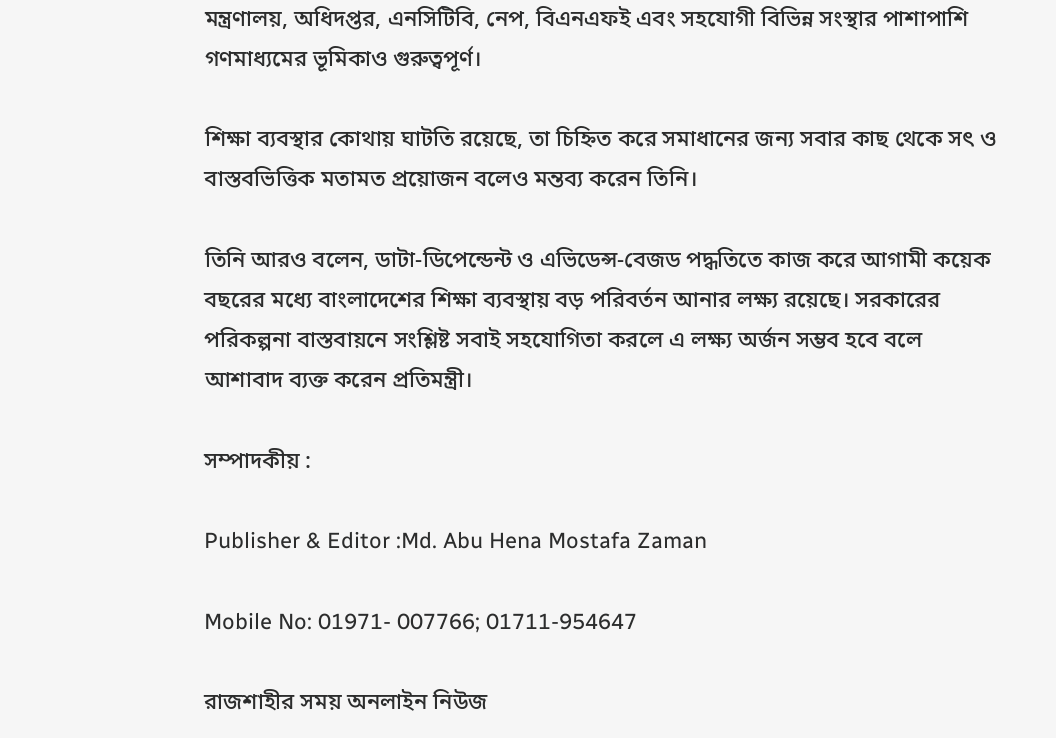মন্ত্রণালয়, অধিদপ্তর, এনসিটিবি, নেপ, বিএনএফই এবং সহযোগী বিভিন্ন সংস্থার পাশাপাশি গণমাধ্যমের ভূমিকাও গুরুত্বপূর্ণ।

শিক্ষা ব্যবস্থার কোথায় ঘাটতি রয়েছে, তা চিহ্নিত করে সমাধানের জন্য সবার কাছ থেকে সৎ ও বাস্তবভিত্তিক মতামত প্রয়োজন বলেও মন্তব্য করেন তিনি।

তিনি আরও বলেন, ডাটা-ডিপেন্ডেন্ট ও এভিডেন্স-বেজড পদ্ধতিতে কাজ করে আগামী কয়েক বছরের মধ্যে বাংলাদেশের শিক্ষা ব্যবস্থায় বড় পরিবর্তন আনার লক্ষ্য রয়েছে। সরকারের পরিকল্পনা বাস্তবায়নে সংশ্লিষ্ট সবাই সহযোগিতা করলে এ লক্ষ্য অর্জন সম্ভব হবে বলে আশাবাদ ব্যক্ত করেন প্রতিমন্ত্রী।

সম্পাদকীয় :

Publisher & Editor :Md. Abu Hena Mostafa Zaman

Mobile No: 01971- 007766; 01711-954647

রাজশাহীর সময় অনলাইন নিউজ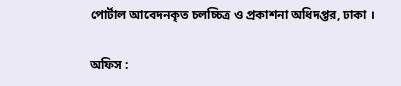পোর্টাল আবেদনকৃত চলচ্চিত্র ও প্রকাশনা অধিদপ্তর, ঢাকা ।

অফিস :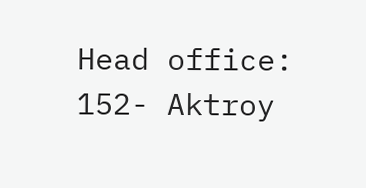Head office: 152- Aktroy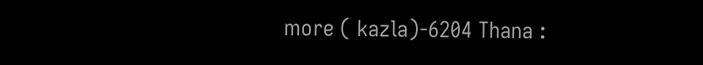more ( kazla)-6204 Thana :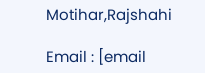Motihar,Rajshahi

Email : [email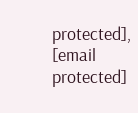protected],                    [email protected]